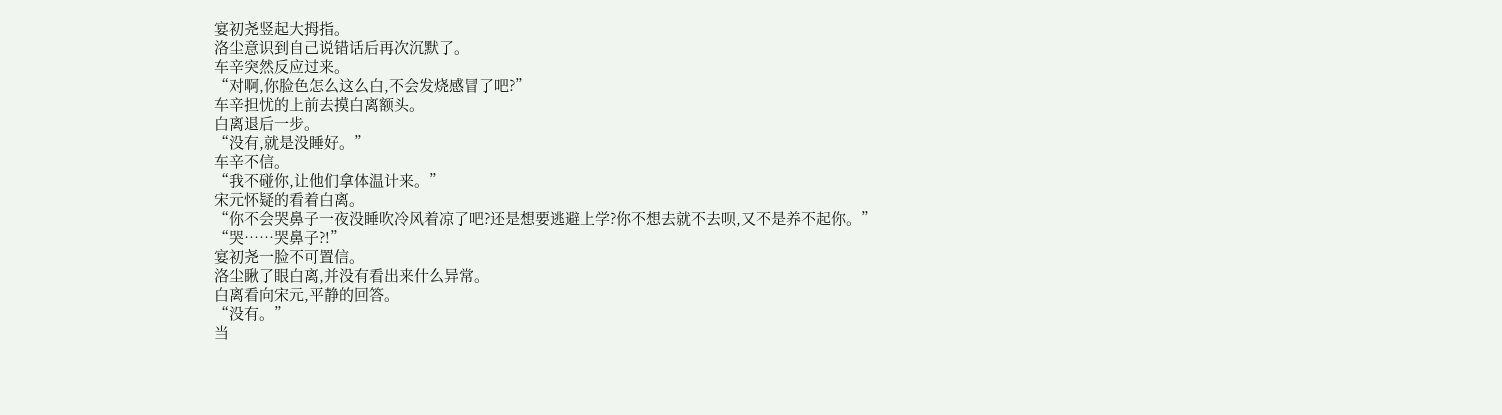宴初尧竖起大拇指。
洛尘意识到自己说错话后再次沉默了。
车辛突然反应过来。
“对啊,你脸色怎么这么白,不会发烧感冒了吧?”
车辛担忧的上前去摸白离额头。
白离退后一步。
“没有,就是没睡好。”
车辛不信。
“我不碰你,让他们拿体温计来。”
宋元怀疑的看着白离。
“你不会哭鼻子一夜没睡吹冷风着凉了吧?还是想要逃避上学?你不想去就不去呗,又不是养不起你。”
“哭……哭鼻子?!”
宴初尧一脸不可置信。
洛尘瞅了眼白离,并没有看出来什么异常。
白离看向宋元,平静的回答。
“没有。”
当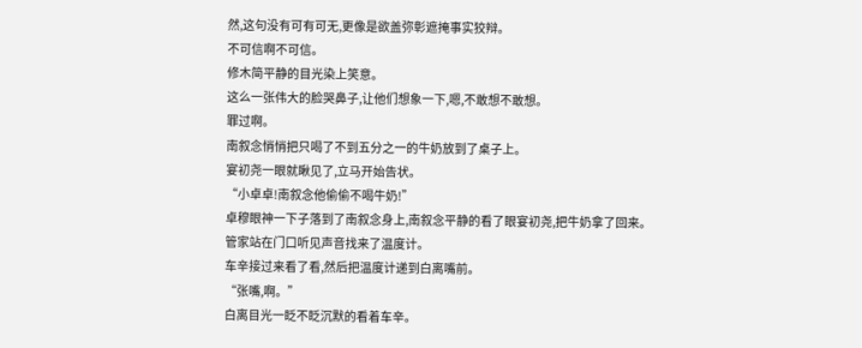然,这句没有可有可无,更像是欲盖弥彰遮掩事实狡辩。
不可信啊不可信。
修木简平静的目光染上笑意。
这么一张伟大的脸哭鼻子,让他们想象一下,嗯,不敢想不敢想。
罪过啊。
南叙念悄悄把只喝了不到五分之一的牛奶放到了桌子上。
宴初尧一眼就瞅见了,立马开始告状。
“小卓卓!南叙念他偷偷不喝牛奶!”
卓穆眼神一下子落到了南叙念身上,南叙念平静的看了眼宴初尧,把牛奶拿了回来。
管家站在门口听见声音找来了温度计。
车辛接过来看了看,然后把温度计递到白离嘴前。
“张嘴,啊。”
白离目光一眨不眨沉默的看着车辛。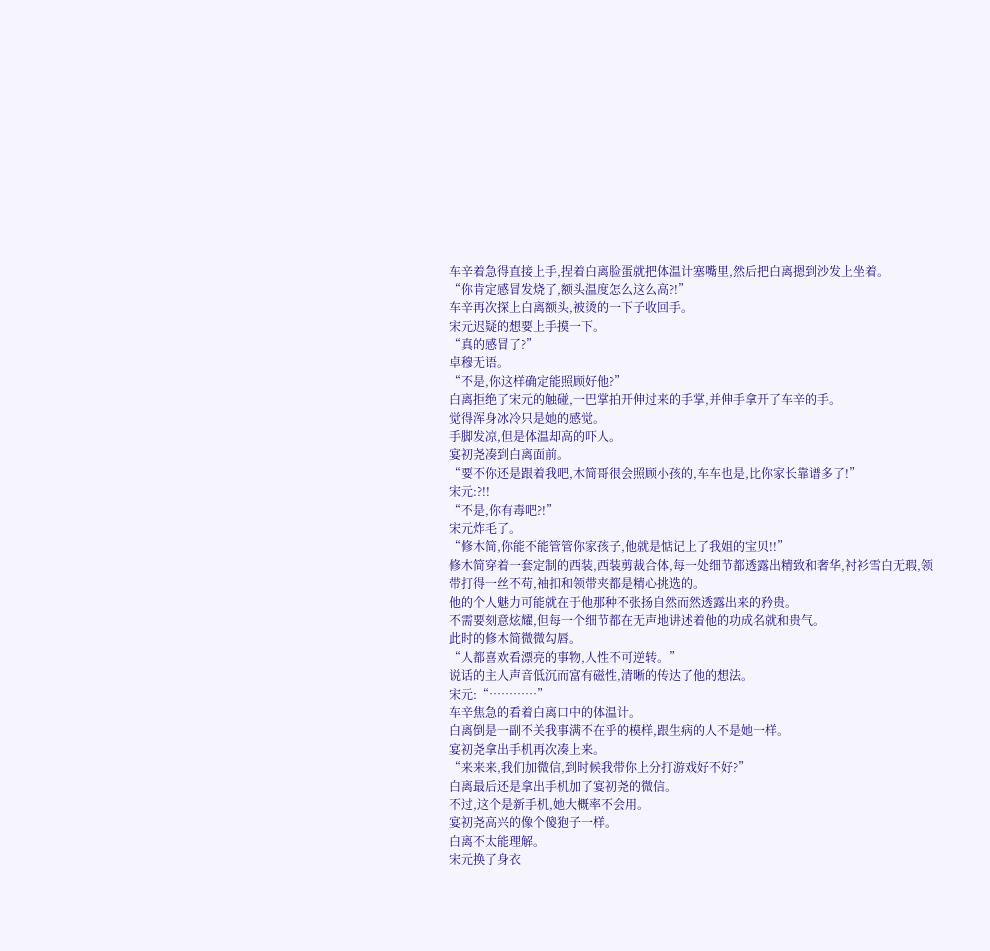车辛着急得直接上手,捏着白离脸蛋就把体温计塞嘴里,然后把白离摁到沙发上坐着。
“你肯定感冒发烧了,额头温度怎么这么高?!”
车辛再次探上白离额头,被烫的一下子收回手。
宋元迟疑的想要上手摸一下。
“真的感冒了?”
卓穆无语。
“不是,你这样确定能照顾好他?”
白离拒绝了宋元的触碰,一巴掌拍开伸过来的手掌,并伸手拿开了车辛的手。
觉得浑身冰冷只是她的感觉。
手脚发凉,但是体温却高的吓人。
宴初尧凑到白离面前。
“要不你还是跟着我吧,木简哥很会照顾小孩的,车车也是,比你家长靠谱多了!”
宋元:?!!
“不是,你有毒吧?!”
宋元炸毛了。
“修木简,你能不能管管你家孩子,他就是惦记上了我姐的宝贝!!”
修木简穿着一套定制的西装,西装剪裁合体,每一处细节都透露出精致和奢华,衬衫雪白无瑕,领带打得一丝不苟,袖扣和领带夹都是精心挑选的。
他的个人魅力可能就在于他那种不张扬自然而然透露出来的矜贵。
不需要刻意炫耀,但每一个细节都在无声地讲述着他的功成名就和贵气。
此时的修木简微微勾唇。
“人都喜欢看漂亮的事物,人性不可逆转。”
说话的主人声音低沉而富有磁性,清晰的传达了他的想法。
宋元:“…………”
车辛焦急的看着白离口中的体温计。
白离倒是一副不关我事满不在乎的模样,跟生病的人不是她一样。
宴初尧拿出手机再次凑上来。
“来来来,我们加微信,到时候我带你上分打游戏好不好?”
白离最后还是拿出手机加了宴初尧的微信。
不过,这个是新手机,她大概率不会用。
宴初尧高兴的像个傻狍子一样。
白离不太能理解。
宋元换了身衣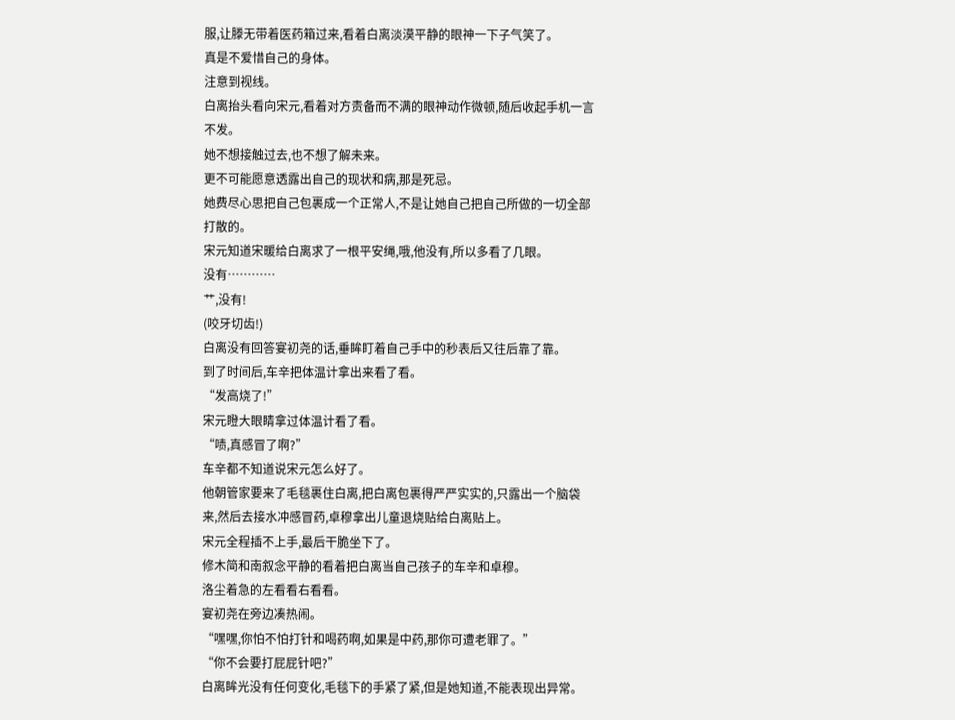服,让滕无带着医药箱过来,看着白离淡漠平静的眼神一下子气笑了。
真是不爱惜自己的身体。
注意到视线。
白离抬头看向宋元,看着对方责备而不满的眼神动作微顿,随后收起手机一言不发。
她不想接触过去,也不想了解未来。
更不可能愿意透露出自己的现状和病,那是死忌。
她费尽心思把自己包裹成一个正常人,不是让她自己把自己所做的一切全部打散的。
宋元知道宋暖给白离求了一根平安绳,哦,他没有,所以多看了几眼。
没有…………
艹,没有!
(咬牙切齿!)
白离没有回答宴初尧的话,垂眸盯着自己手中的秒表后又往后靠了靠。
到了时间后,车辛把体温计拿出来看了看。
“发高烧了!”
宋元瞪大眼睛拿过体温计看了看。
“啧,真感冒了啊?”
车辛都不知道说宋元怎么好了。
他朝管家要来了毛毯裹住白离,把白离包裹得严严实实的,只露出一个脑袋来,然后去接水冲感冒药,卓穆拿出儿童退烧贴给白离贴上。
宋元全程插不上手,最后干脆坐下了。
修木简和南叙念平静的看着把白离当自己孩子的车辛和卓穆。
洛尘着急的左看看右看看。
宴初尧在旁边凑热闹。
“嘿嘿,你怕不怕打针和喝药啊,如果是中药,那你可遭老罪了。”
“你不会要打屁屁针吧?”
白离眸光没有任何变化,毛毯下的手紧了紧,但是她知道,不能表现出异常。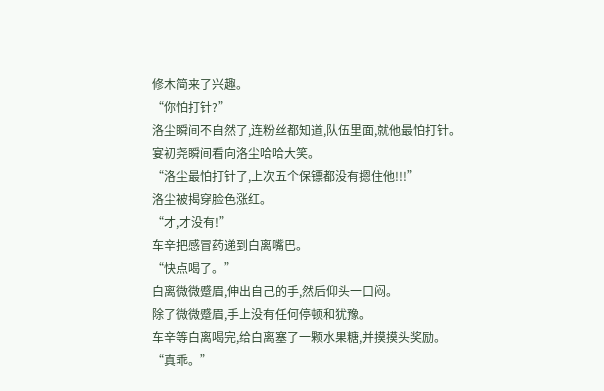修木简来了兴趣。
“你怕打针?”
洛尘瞬间不自然了,连粉丝都知道,队伍里面,就他最怕打针。
宴初尧瞬间看向洛尘哈哈大笑。
“洛尘最怕打针了,上次五个保镖都没有摁住他!!!”
洛尘被揭穿脸色涨红。
“才,才没有!”
车辛把感冒药递到白离嘴巴。
“快点喝了。”
白离微微蹙眉,伸出自己的手,然后仰头一口闷。
除了微微蹙眉,手上没有任何停顿和犹豫。
车辛等白离喝完,给白离塞了一颗水果糖,并摸摸头奖励。
“真乖。”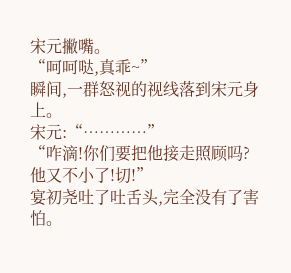宋元撇嘴。
“呵呵哒,真乖~”
瞬间,一群怒视的视线落到宋元身上。
宋元:“…………”
“咋滴!你们要把他接走照顾吗?他又不小了!切!”
宴初尧吐了吐舌头,完全没有了害怕。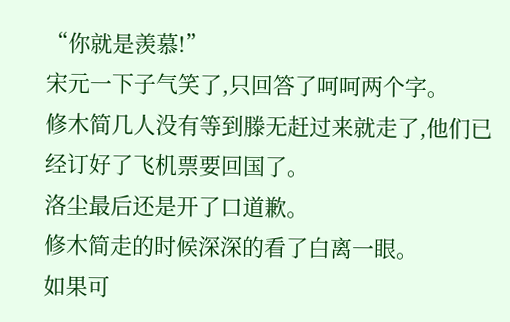“你就是羡慕!”
宋元一下子气笑了,只回答了呵呵两个字。
修木简几人没有等到滕无赶过来就走了,他们已经订好了飞机票要回国了。
洛尘最后还是开了口道歉。
修木简走的时候深深的看了白离一眼。
如果可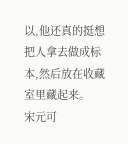以,他还真的挺想把人拿去做成标本,然后放在收藏室里藏起来。
宋元可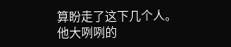算盼走了这下几个人。
他大咧咧的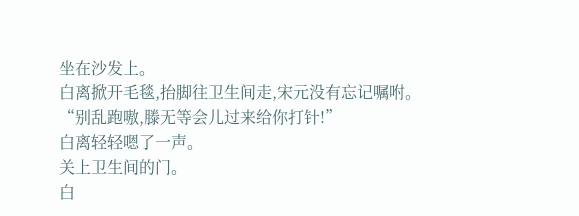坐在沙发上。
白离掀开毛毯,抬脚往卫生间走,宋元没有忘记嘱咐。
“别乱跑嗷,滕无等会儿过来给你打针!”
白离轻轻嗯了一声。
关上卫生间的门。
白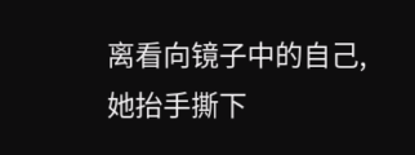离看向镜子中的自己,她抬手撕下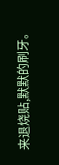来退烧贴,默默的刷牙。